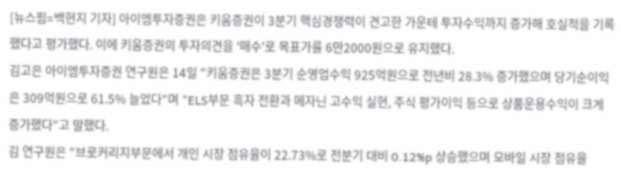[뉴스핌=백현지 기자] 아이엠투자증권은 키움증권이 3분기 핵심경쟁력이 견고한 가운테 투자수익까지 증가해 호실적을 기록했다고 평가했다. 이에 키움증권의 투자의견을 '매수'로 목표가를 6만2000원으로 유지했다.
김고은 아이엠투자증권 연구원은 14일 "키움증권은 3분기 순영업수익 925억원으로 전년비 28.3% 증가했으며 당기순이익은 309억원으로 61.5% 늘었다"며 "ELS부문 흑자 전환과 메자닌 고수익 실현, 주식 평가이익 등으로 상품운용수익이 크게 증가했다"고 말했다.
김 연구원은 "브로커리지부문에서 개인 시장 점유율이 22.73%로 전분기 대비 0.12%p 상승했으며 모바일 시장 점유율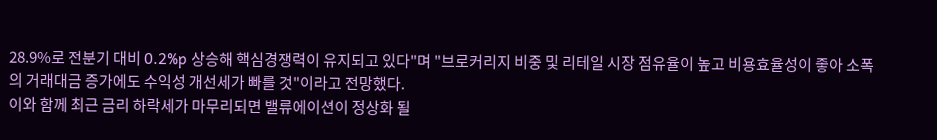28.9%로 전분기 대비 0.2%p 상승해 핵심경쟁력이 유지되고 있다"며 "브로커리지 비중 및 리테일 시장 점유율이 높고 비용효율성이 좋아 소폭의 거래대금 증가에도 수익성 개선세가 빠를 것"이라고 전망했다.
이와 함께 최근 금리 하락세가 마무리되면 밸류에이션이 정상화 될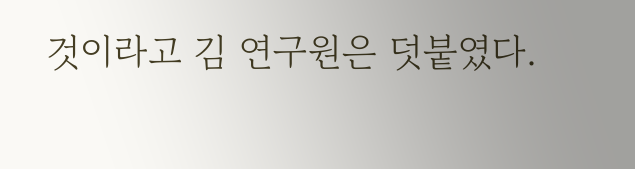것이라고 김 연구원은 덧붙였다.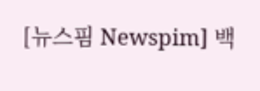[뉴스핌 Newspim] 백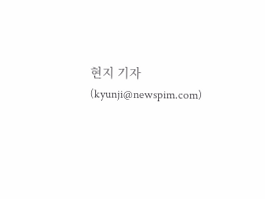현지 기자 (kyunji@newspim.com)